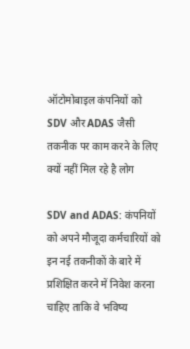ऑटोमोबाइल कंपनियों को SDV और ADAS जैसी तकनीक पर काम करने के लिए क्यों नहीं मिल रहे है लोग

SDV and ADAS: कंपनियों को अपने मौजूदा कर्मचारियों को इन नई तकनीकों के बारे में प्रशिक्षित करने में निवेश करना चाहिए ताकि वे भविष्य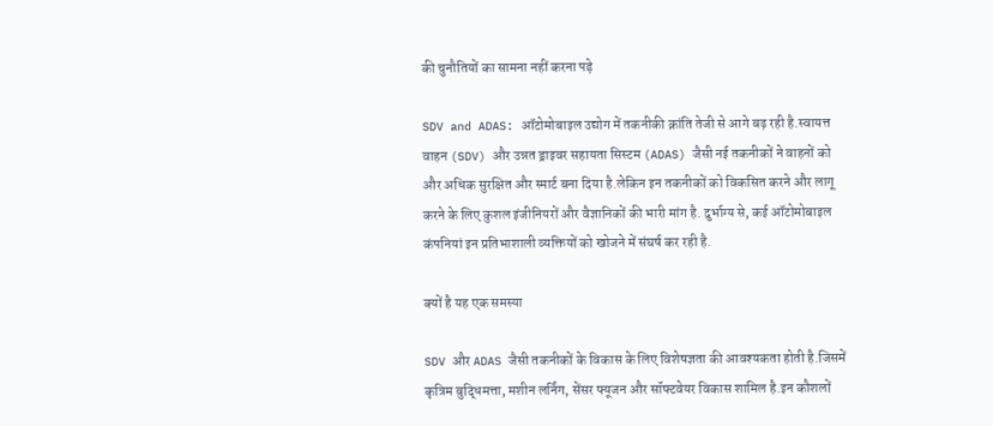की चुनौतियों का सामना नहीं करना पड़े

SDV and ADAS: ऑटोमोबाइल उद्योग में तकनीकी क्रांति तेजी से आगे बढ़ रही है.स्वायत्त वाहन (SDV) और उन्नत ड्राइवर सहायता सिस्टम (ADAS) जैसी नई तकनीकों ने वाहनों को और अधिक सुरक्षित और स्मार्ट बना दिया है.लेकिन इन तकनीकों को विकसित करने और लागू करने के लिए कुशल इंजीनियरों और वैज्ञानिकों की भारी मांग है. दुर्भाग्य से, कई ऑटोमोबाइल कंपनियां इन प्रतिभाशाली व्यक्तियों को खोजने में संघर्ष कर रही है.

क्यों है यह एक समस्या

SDV और ADAS जैसी तकनीकों के विकास के लिए विशेषज्ञता की आवश्यकता होती है.जिसमें कृत्रिम बुद्धिमत्ता, मशीन लर्निंग, सेंसर फ्यूजन और सॉफ्टवेयर विकास शामिल है.इन कौशलों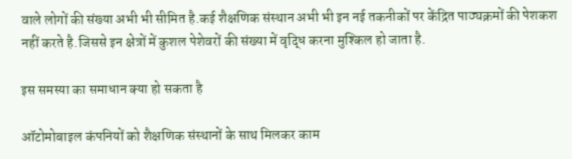वाले लोगों की संख्या अभी भी सीमित है.कई शैक्षणिक संस्थान अभी भी इन नई तकनीकों पर केंद्रित पाठ्यक्रमों की पेशकश नहीं करते है.जिससे इन क्षेत्रों में कुशल पेशेवरों की संख्या में वृद्धि करना मुश्किल हो जाता है.

इस समस्या का समाधान क्या हो सकता है

ऑटोमोबाइल कंपनियों को शैक्षणिक संस्थानों के साथ मिलकर काम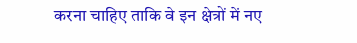करना चाहिए ताकि वे इन क्षेत्रों में नए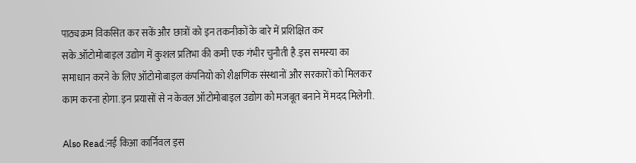पाठ्यक्रम विकसित कर सकें और छात्रों को इन तकनीकों के बारे में प्रशिक्षित कर सके.ऑटोमोबाइल उद्योग में कुशल प्रतिभा की कमी एक गंभीर चुनौती है.इस समस्या का समाधान करने के लिए ऑटोमोबाइल कंपनियो को शैक्षणिक संस्थानों और सरकारों को मिलकर काम करना होगा.इन प्रयासों से न केवल ऑटोमोबाइल उद्योग को मजबूत बनाने में मदद मिलेगी.

Also Read:नई किआ कार्निवल इस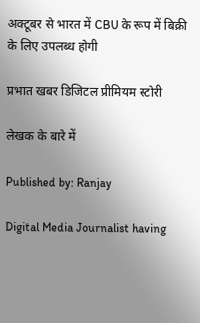अक्टूबर से भारत में CBU के रूप में बिक्री के लिए उपलब्ध होगी

प्रभात खबर डिजिटल प्रीमियम स्टोरी

लेखक के बारे में

Published by: Ranjay

Digital Media Journalist having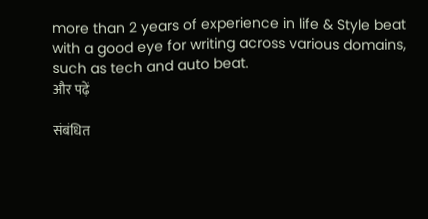more than 2 years of experience in life & Style beat with a good eye for writing across various domains, such as tech and auto beat.
और पढ़ें

संबंधित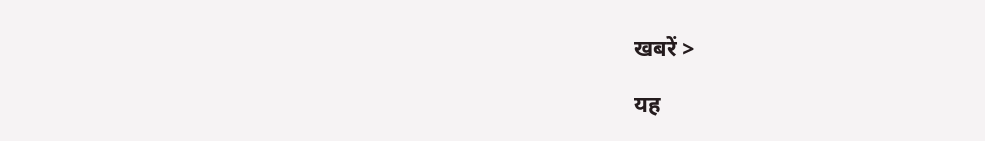खबरें >

यह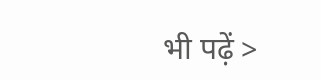भी पढ़ें >